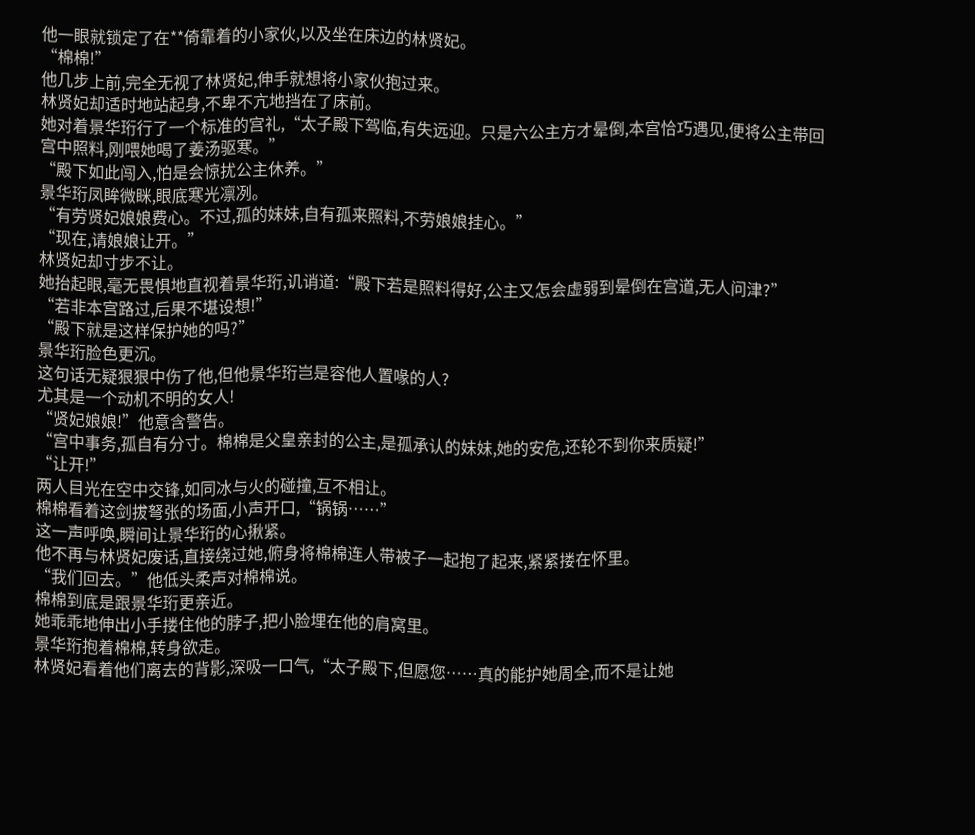他一眼就锁定了在**倚靠着的小家伙,以及坐在床边的林贤妃。
“棉棉!”
他几步上前,完全无视了林贤妃,伸手就想将小家伙抱过来。
林贤妃却适时地站起身,不卑不亢地挡在了床前。
她对着景华珩行了一个标准的宫礼,“太子殿下驾临,有失远迎。只是六公主方才晕倒,本宫恰巧遇见,便将公主带回宫中照料,刚喂她喝了姜汤驱寒。”
“殿下如此闯入,怕是会惊扰公主休养。”
景华珩凤眸微眯,眼底寒光凛冽。
“有劳贤妃娘娘费心。不过,孤的妹妹,自有孤来照料,不劳娘娘挂心。”
“现在,请娘娘让开。”
林贤妃却寸步不让。
她抬起眼,毫无畏惧地直视着景华珩,讥诮道:“殿下若是照料得好,公主又怎会虚弱到晕倒在宫道,无人问津?”
“若非本宫路过,后果不堪设想!”
“殿下就是这样保护她的吗?”
景华珩脸色更沉。
这句话无疑狠狠中伤了他,但他景华珩岂是容他人置喙的人?
尤其是一个动机不明的女人!
“贤妃娘娘!”他意含警告。
“宫中事务,孤自有分寸。棉棉是父皇亲封的公主,是孤承认的妹妹,她的安危,还轮不到你来质疑!”
“让开!”
两人目光在空中交锋,如同冰与火的碰撞,互不相让。
棉棉看着这剑拔弩张的场面,小声开口,“锅锅……”
这一声呼唤,瞬间让景华珩的心揪紧。
他不再与林贤妃废话,直接绕过她,俯身将棉棉连人带被子一起抱了起来,紧紧搂在怀里。
“我们回去。”他低头柔声对棉棉说。
棉棉到底是跟景华珩更亲近。
她乖乖地伸出小手搂住他的脖子,把小脸埋在他的肩窝里。
景华珩抱着棉棉,转身欲走。
林贤妃看着他们离去的背影,深吸一口气,“太子殿下,但愿您……真的能护她周全,而不是让她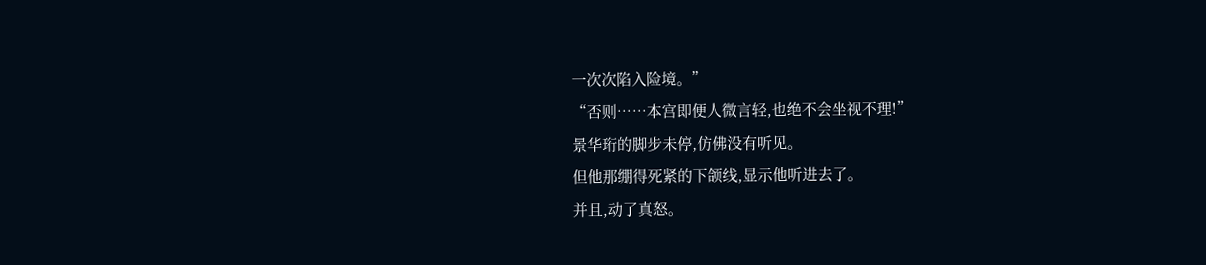一次次陷入险境。”
“否则……本宫即便人微言轻,也绝不会坐视不理!”
景华珩的脚步未停,仿佛没有听见。
但他那绷得死紧的下颌线,显示他听进去了。
并且,动了真怒。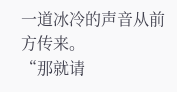一道冰冷的声音从前方传来。
“那就请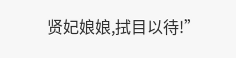贤妃娘娘,拭目以待!”